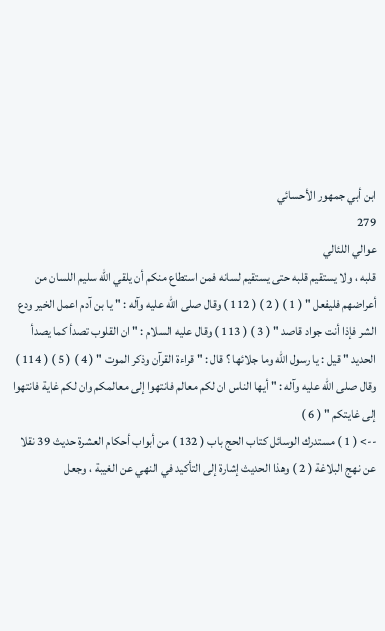ابن أبي جمهور الأحسائي
279
عوالي اللئالي
قلبه ، ولا يستقيم قلبه حتى يستقيم لسانه فمن استطاع منكم أن يلقي الله سليم اللسان من أعراضهم فليفعل " ( 1 ) ( 2 ) ( 112 ) وقال صلى الله عليه وآله : " يا بن آدم اعمل الخير ودع الشر فإذا أنت جواد قاصد " ( 3 ) ( 113 ) وقال عليه السلام : " ان القلوب تصدأ كما يصدأ الحديد " قيل : يا رسول الله وما جلائها ؟ قال : " قراءة القرآن وذكر الموت " ( 4 ) ( 5 ) ( 114 ) وقال صلى الله عليه وآله : " أيها الناس ان لكم معالم فانتهوا إلى معالمكم وان لكم غاية فانتهوا إلى غايتكم " ( 6 )
--> ( 1 ) مستدرك الوسائل كتاب الحج باب ( 132 ) من أبواب أحكام العشرة حديث 39 نقلا عن نهج البلاغة ( 2 ) وهذا الحديث إشارة إلى التأكيد في النهي عن الغيبة ، وجعل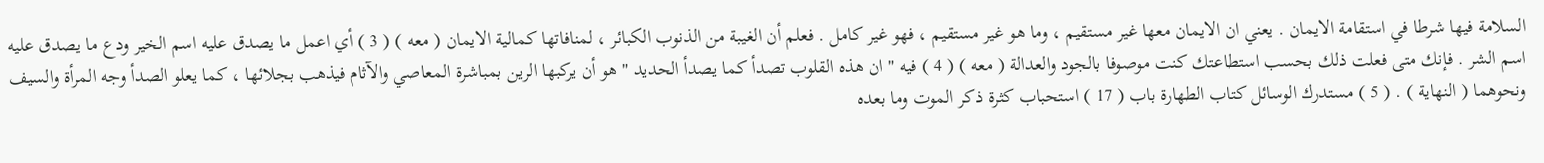السلامة فيها شرطا في استقامة الايمان . يعني ان الايمان معها غير مستقيم ، وما هو غير مستقيم ، فهو غير كامل . فعلم أن الغيبة من الذنوب الكبائر ، لمنافاتها كمالية الايمان ( معه ) ( 3 ) أي اعمل ما يصدق عليه اسم الخير ودع ما يصدق عليه اسم الشر . فإنك متى فعلت ذلك بحسب استطاعتك كنت موصوفا بالجود والعدالة ( معه ) ( 4 ) فيه " ان هذه القلوب تصدأ كما يصدأ الحديد " هو أن يركبها الرين بمباشرة المعاصي والآثام فيذهب بجلائها ، كما يعلو الصدأ وجه المرأة والسيف ونحوهما ( النهاية ) . ( 5 ) مستدرك الوسائل كتاب الطهارة باب ( 17 ) استحباب كثرة ذكر الموت وما بعده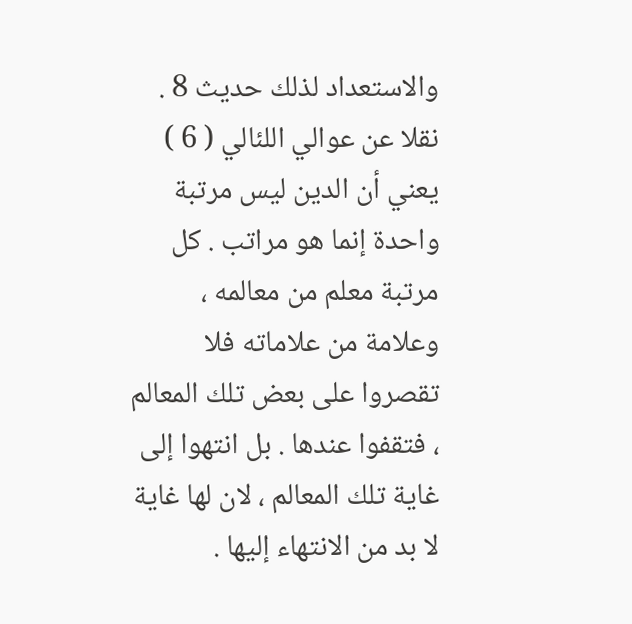والاستعداد لذلك حديث 8 . نقلا عن عوالي اللئالي ( 6 ) يعني أن الدين ليس مرتبة واحدة إنما هو مراتب . كل مرتبة معلم من معالمه ، وعلامة من علاماته فلا تقصروا على بعض تلك المعالم ، فتقفوا عندها . بل انتهوا إلى غاية تلك المعالم ، لان لها غاية لا بد من الانتهاء إليها .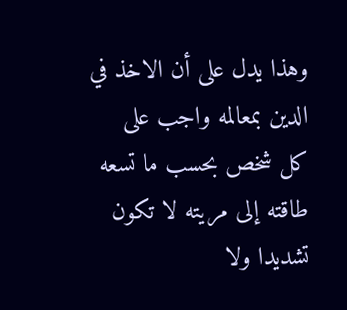وهذا يدل على أن الاخذ في الدين بمعالمه واجب على كل شخص بحسب ما تسعه طاقته إلى مريته لا تكون تشديدا ولا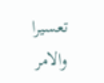تعسيرا والامر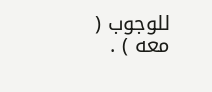للوجوب ( معه ) .